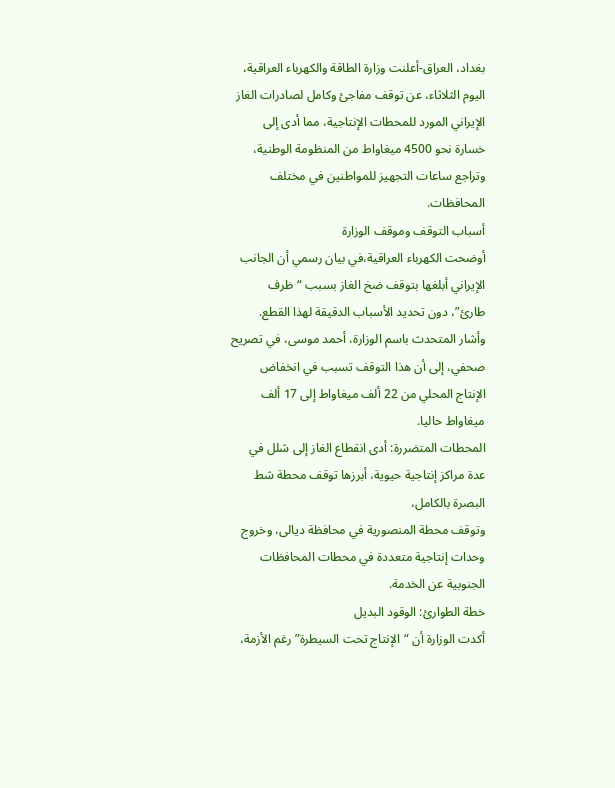بغداد، العراق-أعلنت وزارة الطاقة والكهرباء العراقية، اليوم الثلاثاء، عن توقف مفاجئ وكامل لصادرات الغاز الإيراني المورد للمحطات الإنتاجية، مما أدى إلى خسارة نحو 4500 ميغاواط من المنظومة الوطنية،
وتراجع ساعات التجهيز للمواطنين في مختلف المحافظات.
أسباب التوقف وموقف الوزارة
أوضحت الكهرباء العراقية،في بيان رسمي أن الجانب الإيراني أبلغها بتوقف ضخ الغاز بسبب “ظرف طارئ”، دون تحديد الأسباب الدقيقة لهذا القطع.
وأشار المتحدث باسم الوزارة، أحمد موسى، في تصريح صحفي، إلى أن هذا التوقف تسبب في انخفاض الإنتاج المحلي من 22 ألف ميغاواط إلى 17 ألف ميغاواط حاليا.
المحطات المتضررة: أدى انقطاع الغاز إلى شلل في عدة مراكز إنتاجية حيوية، أبرزها توقف محطة شط البصرة بالكامل،
وتوقف محطة المنصورية في محافظة ديالى، وخروج وحدات إنتاجية متعددة في محطات المحافظات الجنوبية عن الخدمة.
خطة الطوارئ: الوقود البديل
أكدت الوزارة أن “الإنتاج تحت السيطرة” رغم الأزمة،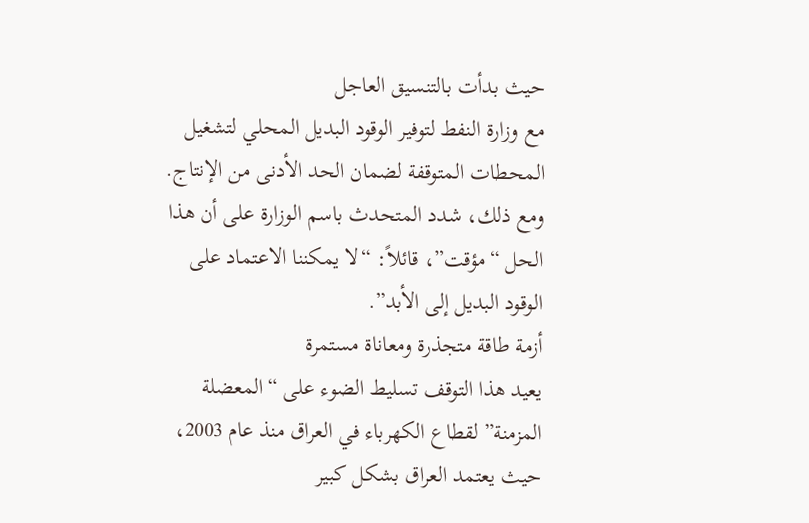حيث بدأت بالتنسيق العاجل
مع وزارة النفط لتوفير الوقود البديل المحلي لتشغيل المحطات المتوقفة لضمان الحد الأدنى من الإنتاج.
ومع ذلك، شدد المتحدث باسم الوزارة على أن هذا الحل “مؤقت”، قائلاً: “لا يمكننا الاعتماد على الوقود البديل إلى الأبد”.
أزمة طاقة متجذرة ومعاناة مستمرة
يعيد هذا التوقف تسليط الضوء على “المعضلة المزمنة” لقطاع الكهرباء في العراق منذ عام 2003،
حيث يعتمد العراق بشكل كبير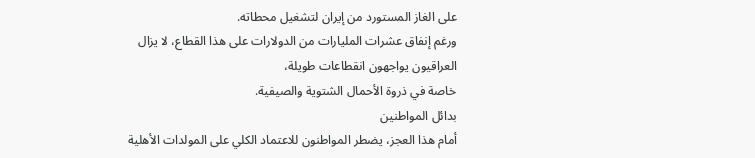على الغاز المستورد من إيران لتشغيل محطاته.
ورغم إنفاق عشرات المليارات من الدولارات على هذا القطاع، لا يزال العراقيون يواجهون انقطاعات طويلة،
خاصة في ذروة الأحمال الشتوية والصيفية.
بدائل المواطنين
أمام هذا العجز، يضطر المواطنون للاعتماد الكلي على المولدات الأهلية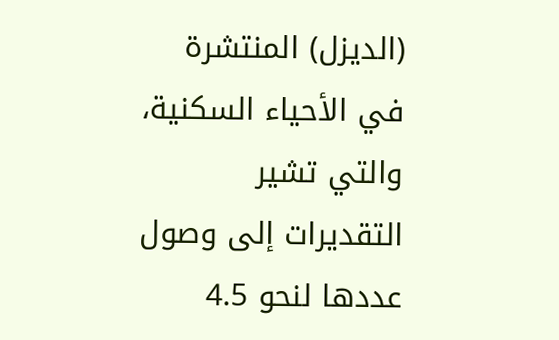(الديزل) المنتشرة في الأحياء السكنية،
والتي تشير التقديرات إلى وصول عددها لنحو 4.5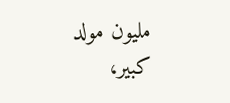مليون مولد كبير،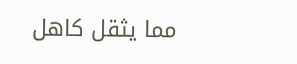مما يثقل كاهل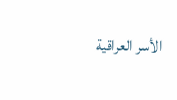الأسر العراقية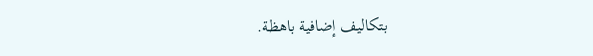بتكاليف إضافية باهظة.